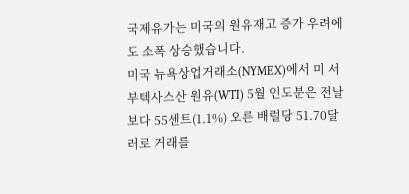국제유가는 미국의 원유재고 증가 우려에도 소폭 상승했습니다.
미국 뉴욕상업거래소(NYMEX)에서 미 서부텍사스산 원유(WTI) 5월 인도분은 전날보다 55센트(1.1%) 오른 배럴당 51.70달러로 거래를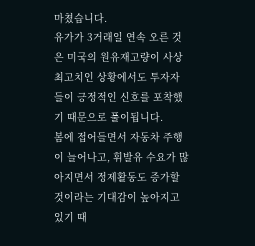마쳤습니다.
유가가 3거래일 연속 오른 것은 미국의 원유재고량이 사상 최고치인 상황에서도 투자자들이 긍정적인 신호를 포착했기 때문으로 풀이됩니다.
봄에 접어들면서 자동차 주행이 늘어나고, 휘발유 수요가 많아지면서 정제활동도 증가할 것이라는 기대감이 높아지고 있기 때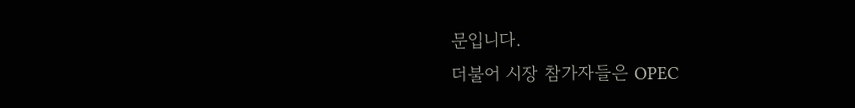문입니다.
더불어 시장 참가자들은 OPEC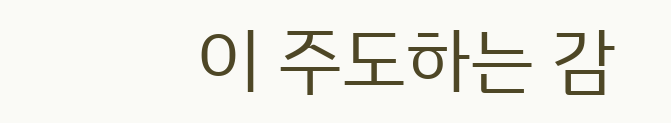이 주도하는 감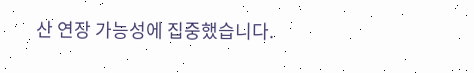산 연장 가능성에 집중했습니다.